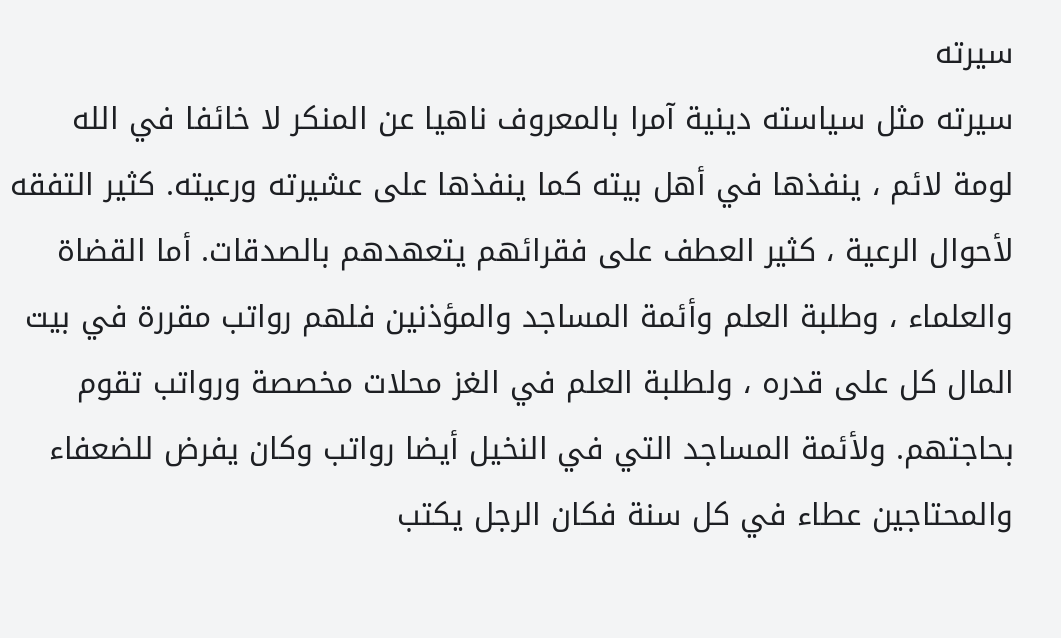سيرته
سيرته مثل سياسته دينية آمرا بالمعروف ناهيا عن المنكر لا خائفا في الله لومة لائم ، ينفذها في أهل بيته كما ينفذها على عشيرته ورعيته. كثير التفقه لأحوال الرعية ، كثير العطف على فقرائهم يتعهدهم بالصدقات. أما القضاة والعلماء ، وطلبة العلم وأئمة المساجد والمؤذنين فلهم رواتب مقررة في بيت المال كل على قدره ، ولطلبة العلم في الغز محلات مخصصة ورواتب تقوم بحاجتهم. ولأئمة المساجد التي في النخيل أيضا رواتب وكان يفرض للضعفاء والمحتاجين عطاء في كل سنة فكان الرجل يكتب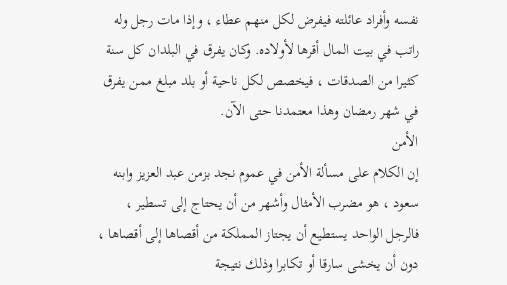نفسه وأفراد عائلته فيفرض لكل منهم عطاء ، وإذا مات رجل وله راتب في بيت المال أقرها لأولاده. وكان يفرق في البلدان كل سنة كثيرا من الصدقات ، فيخصص لكل ناحية أو بلد مبلغ ممن يفرق في شهر رمضان وهذا معتمدنا حتى الآن.
الأمن
إن الكلام على مسألة الأمن في عموم نجد بزمن عبد العزيز وابنه سعود ، هو مضرب الأمثال وأشهر من أن يحتاج إلى تسطير ، فالرجل الواحد يستطيع أن يجتاز المملكة من أقصاها إلى أقصاها ، دون أن يخشى سارقا أو تكابرا وذلك نتيجة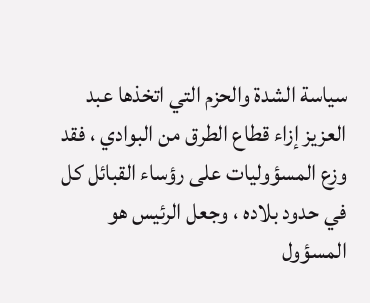سياسة الشدة والحزم التي اتخذها عبد العزيز إزاء قطاع الطرق من البوادي ، فقد وزع المسؤوليات على رؤساء القبائل كل في حدود بلاده ، وجعل الرئيس هو المسؤول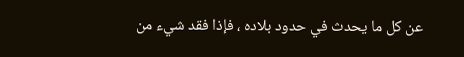عن كل ما يحدث في حدود بلاده ، فإذا فقد شيء من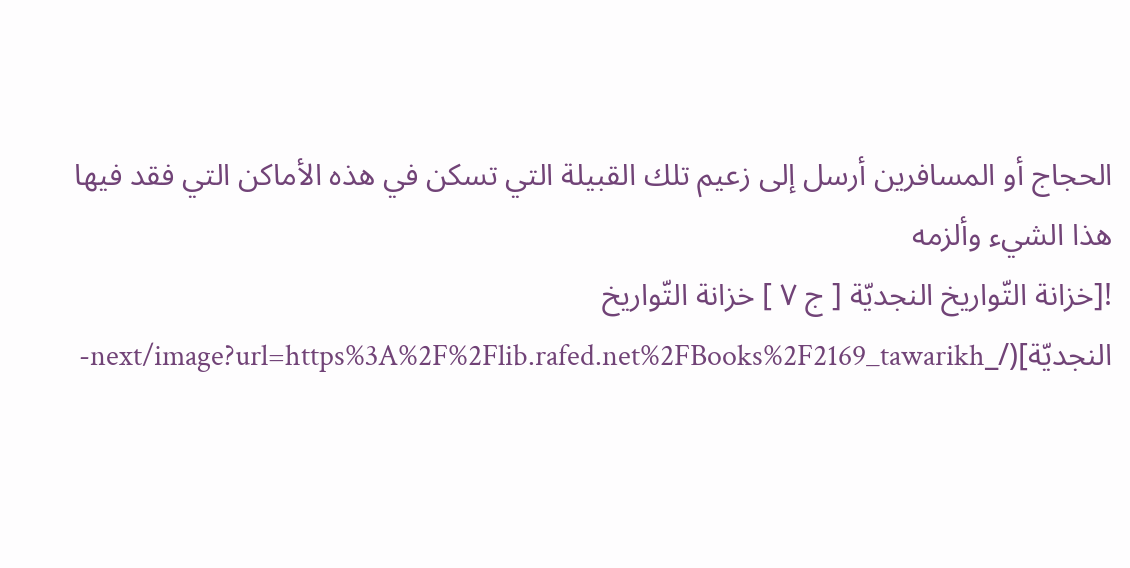الحجاج أو المسافرين أرسل إلى زعيم تلك القبيلة التي تسكن في هذه الأماكن التي فقد فيها هذا الشيء وألزمه
![خزانة التّواريخ النجديّة [ ج ٧ ] خزانة التّواريخ النجديّة](/_next/image?url=https%3A%2F%2Flib.rafed.net%2FBooks%2F2169_tawarikh-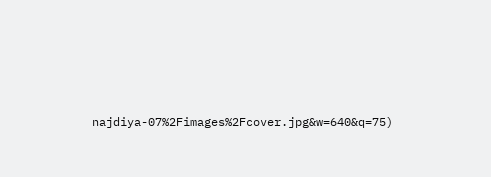najdiya-07%2Fimages%2Fcover.jpg&w=640&q=75)